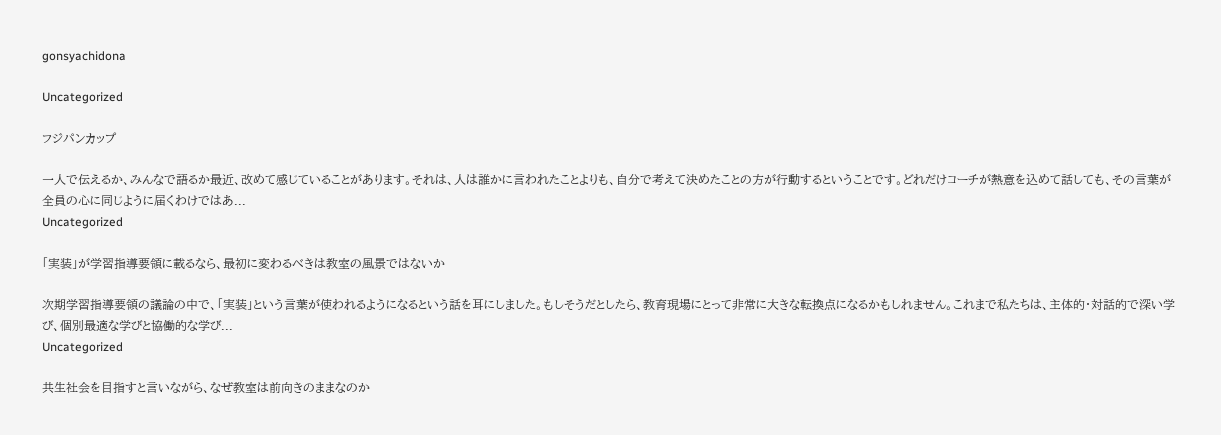gonsyachidona

Uncategorized

フジパンカップ

一人で伝えるか、みんなで語るか最近、改めて感じていることがあります。それは、人は誰かに言われたことよりも、自分で考えて決めたことの方が行動するということです。どれだけコーチが熱意を込めて話しても、その言葉が全員の心に同じように届くわけではあ...
Uncategorized

「実装」が学習指導要領に載るなら、最初に変わるべきは教室の風景ではないか

次期学習指導要領の議論の中で、「実装」という言葉が使われるようになるという話を耳にしました。もしそうだとしたら、教育現場にとって非常に大きな転換点になるかもしれません。これまで私たちは、主体的・対話的で深い学び、個別最適な学びと協働的な学び...
Uncategorized

共生社会を目指すと言いながら、なぜ教室は前向きのままなのか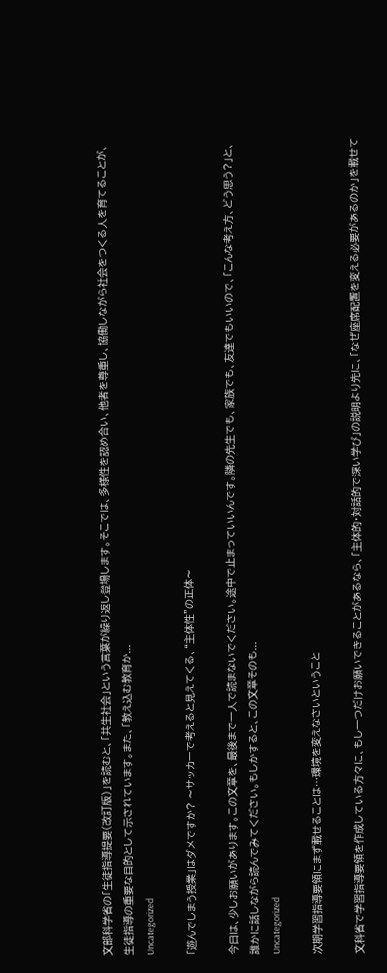文部科学省の「生徒指導提要(改訂版)」を読むと、「共生社会」という言葉が繰り返し登場します。そこでは、多様性を認め合い、他者を尊重し、協働しながら社会をつくる人を育てることが、生徒指導の重要な目的として示されています。また、「教え込む教育か...
Uncategorized

「遊んでしまう授業」はダメですか? 〜サッカーで考えると見えてくる、“主体性”の正体〜

今日は、少しお願いがあります。この文章を、最後まで一人で読まないでください。途中で止まっていいんです。隣の先生でも、家族でも、友達でもいいので、「こんな考え方、どう思う?」と、誰かに話しながら読んでみてください。もしかすると、この文章そのも...
Uncategorized

次期学習指導要領にまず載せることは…環境を変えなさいということ

文科省で学習指導要領を作成している方々に、もし一つだけお願いできることがあるなら、「主体的・対話的で深い学び」の説明より先に、「なぜ座席配置を変える必要があるのか」を載せて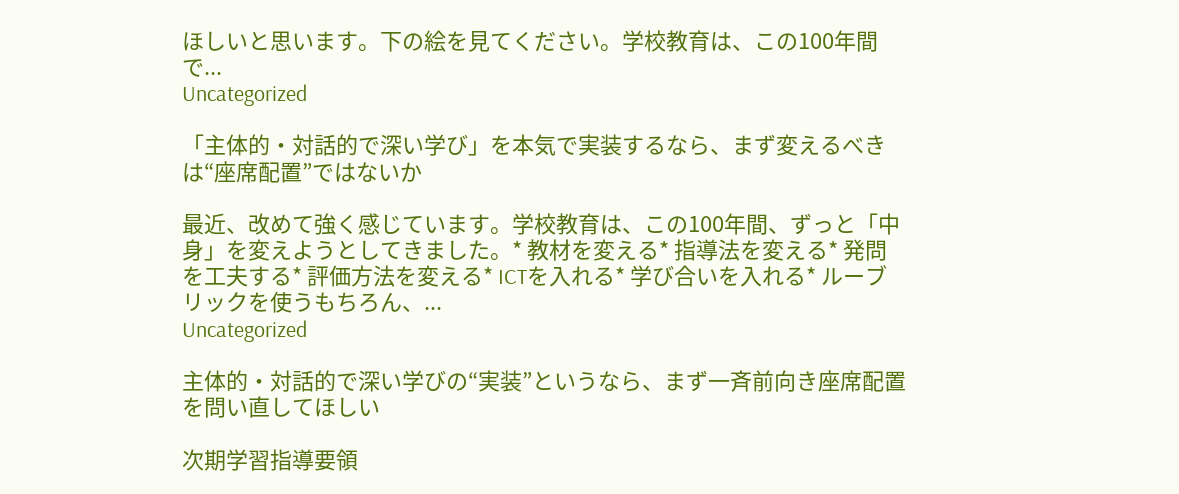ほしいと思います。下の絵を見てください。学校教育は、この100年間で...
Uncategorized

「主体的・対話的で深い学び」を本気で実装するなら、まず変えるべきは“座席配置”ではないか

最近、改めて強く感じています。学校教育は、この100年間、ずっと「中身」を変えようとしてきました。* 教材を変える* 指導法を変える* 発問を工夫する* 評価方法を変える* ICTを入れる* 学び合いを入れる* ルーブリックを使うもちろん、...
Uncategorized

主体的・対話的で深い学びの“実装”というなら、まず一斉前向き座席配置を問い直してほしい

次期学習指導要領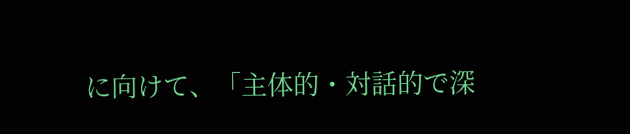に向けて、「主体的・対話的で深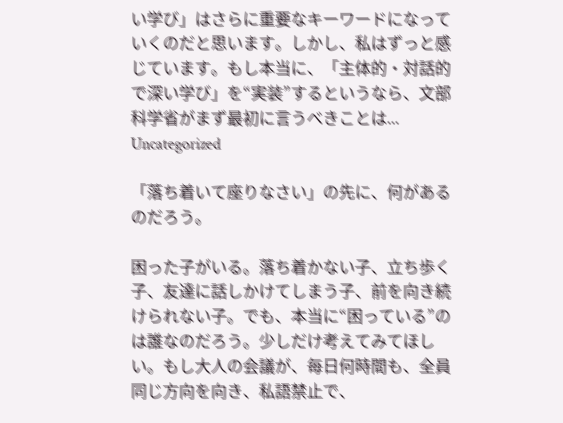い学び」はさらに重要なキーワードになっていくのだと思います。しかし、私はずっと感じています。もし本当に、「主体的・対話的で深い学び」を“実装”するというなら、文部科学省がまず最初に言うべきことは...
Uncategorized

「落ち着いて座りなさい」の先に、何があるのだろう。

困った子がいる。落ち着かない子、立ち歩く子、友達に話しかけてしまう子、前を向き続けられない子。でも、本当に“困っている”のは誰なのだろう。少しだけ考えてみてほしい。もし大人の会議が、毎日何時間も、全員同じ方向を向き、私語禁止で、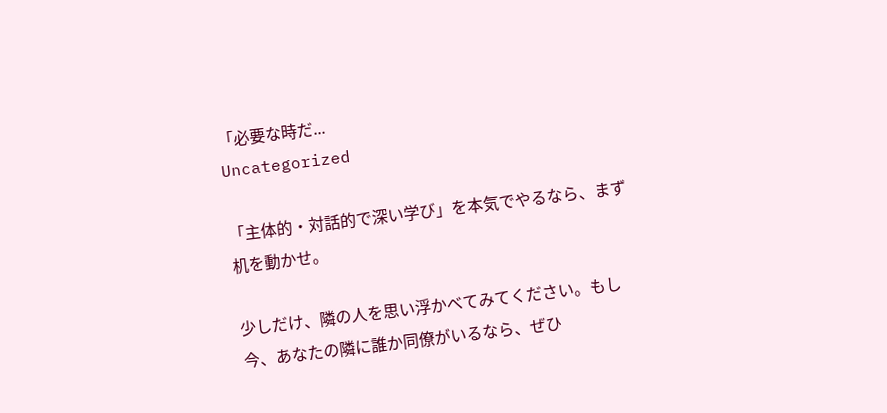「必要な時だ...
Uncategorized

「主体的・対話的で深い学び」を本気でやるなら、まず机を動かせ。

少しだけ、隣の人を思い浮かべてみてください。もし今、あなたの隣に誰か同僚がいるなら、ぜひ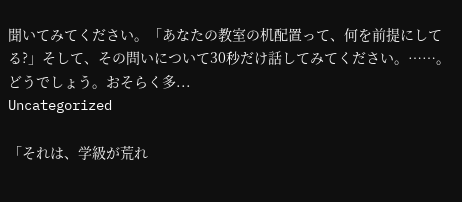聞いてみてください。「あなたの教室の机配置って、何を前提にしてる?」そして、その問いについて30秒だけ話してみてください。……。どうでしょう。おそらく多...
Uncategorized

「それは、学級が荒れ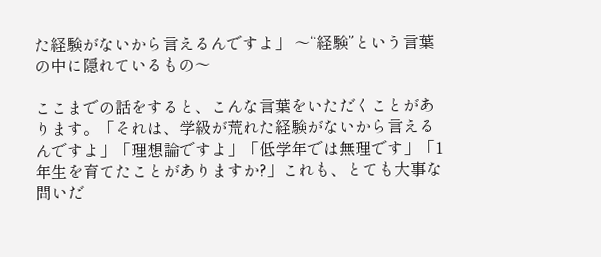た経験がないから言えるんですよ」 〜“経験”という言葉の中に隠れているもの〜

ここまでの話をすると、こんな言葉をいただくことがあります。「それは、学級が荒れた経験がないから言えるんですよ」「理想論ですよ」「低学年では無理です」「1年生を育てたことがありますか?」これも、とても大事な問いだ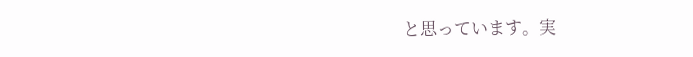と思っています。実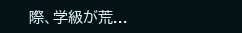際、学級が荒...